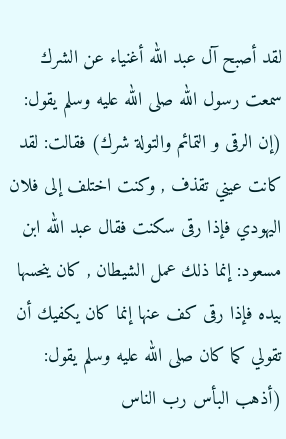لقد أصبح آل عبد الله أغنياء عن الشرك سمعت رسول الله صلى الله عليه وسلم يقول: (إن الرقى و التمائم والتولة شرك) فقالت: لقد كانت عيني تقذف , وكنت اختلف إلى فلان اليهودي فإذا رقى سكنت فقال عبد الله ابن مسعود: إنما ذلك عمل الشيطان , كان ينحسها بيده فإذا رقى كف عنها إنما كان يكفيك أن تقولي كما كان صلى الله عليه وسلم يقول: (أذهب البأس رب الناس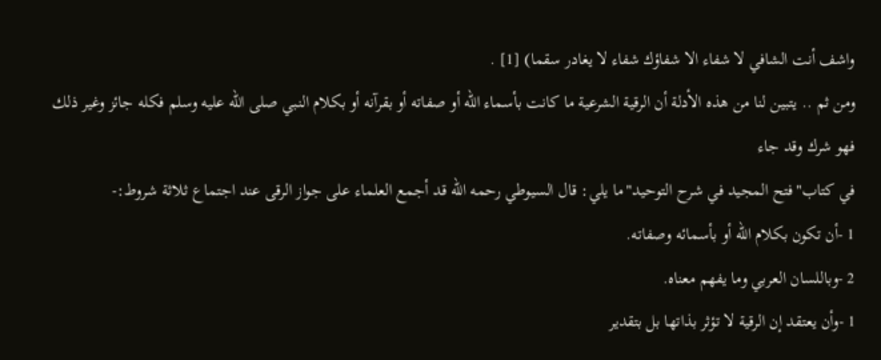واشف أنت الشافي لا شفاء الا شفاؤك شفاء لا يغادر سقما) [1] .
ومن ثم .. يتبين لنا من هذه الأدلة أن الرقية الشرعية ما كانت بأسماء الله أو صفاته أو بقرآنه أو بكلام النبي صلى الله عليه وسلم فكله جائز وغير ذلك فهو شرك وقد جاء
في كتاب"فتح المجيد في شرح التوحيد"ما يلي: قال السيوطي رحمه الله قد أجمع العلماء على جواز الرقى عند اجتماع ثلاثة شروط:-
1 -أن تكون بكلام الله أو بأسمائه وصفاته.
2 -وباللسان العربي وما يفهم معناه.
1 -وأن يعتقد إن الرقية لا تؤثر بذاتها بل بتقدير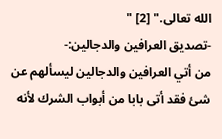الله تعالى." [2] "
-تصديق العرافين والدجالين:-
من أتي العرافين والدجالين ليسألهم عن شئ فقد أتى بابا من أبواب الشرك لأنه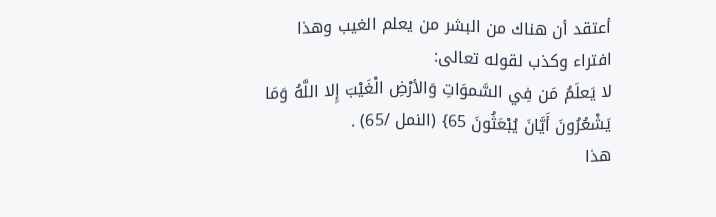أعتقد أن هناك من البشر من يعلم الغيب وهذا افتراء وكذب لقوله تعالى:
لا يَعلَمُ مَن فِي السَّموَاتِ وَالأرْضِ الْغَيْبَ إِلا اللَّهُ وَمَا يَشْعُرُونَ أَيَّانَ يُبْعَثُونَ 65} (النمل /65) .
هذا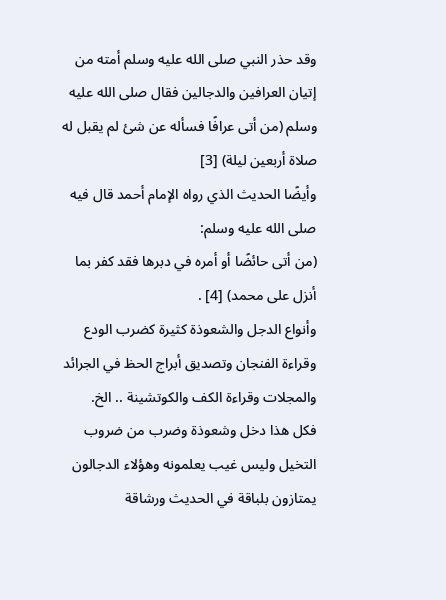وقد حذر النبي صلى الله عليه وسلم أمته من إتيان العرافين والدجالين فقال صلى الله عليه وسلم (من أتى عرافًا فسأله عن شئ لم يقبل له صلاة أربعين ليلة) [3]
وأيضًا الحديث الذي رواه الإمام أحمد قال فيه صلى الله عليه وسلم:
(من أتى حائضًا أو أمره في دبرها فقد كفر بما أنزل على محمد) [4] .
وأنواع الدجل والشعوذة كثيرة كضرب الودع وقراءة الفنجان وتصديق أبراج الحظ في الجرائد والمجلات وقراءة الكف والكوتشينة .. الخ.
فكل هذا دخل وشعوذة وضرب من ضروب التخيل وليس غيب يعلمونه وهؤلاء الدجالون يمتازون بلباقة في الحديث ورشاقة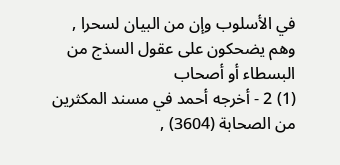في الأسلوب وإن من البيان لسحرا , وهم يضحكون على عقول السذج من البسطاء أو أصحاب
(1) 2 - أخرجه أحمد في مسند المكثرين من الصحابة (3604) ,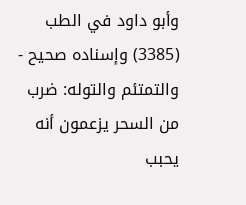وأبو داود في الطب (3385) وإسناده صحيح - والتمتئم والتوله: ضرب من السحر يزعمون أنه يحبب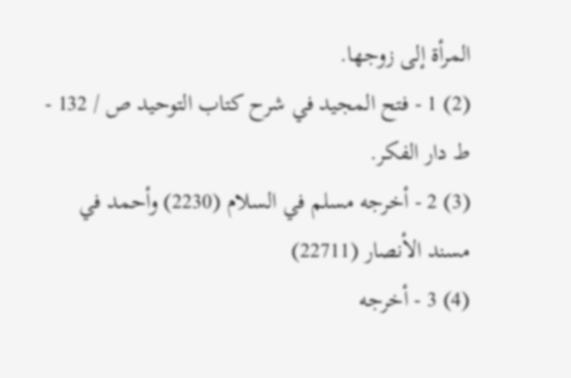المرأة إلى زوجها.
(2) 1 - فتح المجيد في شرح كتاب التوحيد ص / 132 - ط دار الفكر.
(3) 2 - أخرجه مسلم في السلام (2230) وأحمد في مسند الأنصار (22711)
(4) 3 - أخرجه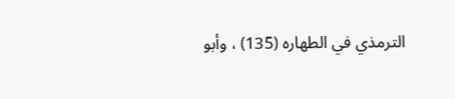الترمذي في الطهاره (135) ، وأبو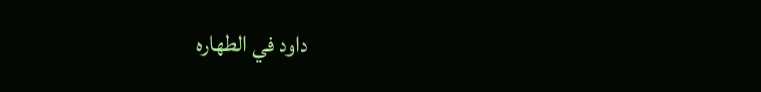داود في الطهاره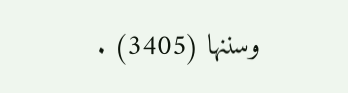وسننها (3405) .